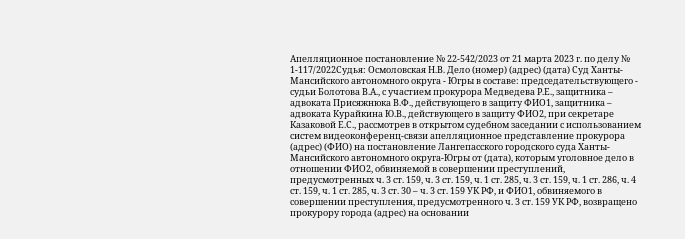Апелляционное постановление № 22-542/2023 от 21 марта 2023 г. по делу № 1-117/2022Судья: Осмоловская Н.В. Дело (номер) (адрес) (дата) Суд Ханты-Мансийского автономного округа - Югры в составе: председательствующего - судьи Болотова В.А., с участием прокурора Медведева Р.Е., защитника – адвоката Присяжнюка В.Ф., действующего в защиту ФИО1, защитника – адвоката Курайкина Ю.В., действующего в защиту ФИО2, при секретаре Казаковой Е.С., рассмотрев в открытом судебном заседании с использованием систем видеоконференц-связи апелляционное представление прокурора (адрес) (ФИО) на постановление Лангепасского городского суда Ханты-Мансийского автономного округа-Югры от (дата), которым уголовное дело в отношении ФИО2, обвиняемой в совершении преступлений, предусмотренных ч. 3 ст. 159, ч. 3 ст. 159, ч. 1 ст. 285, ч. 3 ст. 159, ч. 1 ст. 286, ч. 4 ст. 159, ч. 1 ст. 285, ч. 3 ст. 30 – ч. 3 ст. 159 УК РФ, и ФИО1, обвиняемого в совершении преступления, предусмотренного ч. 3 ст. 159 УК РФ, возвращено прокурору города (адрес) на основании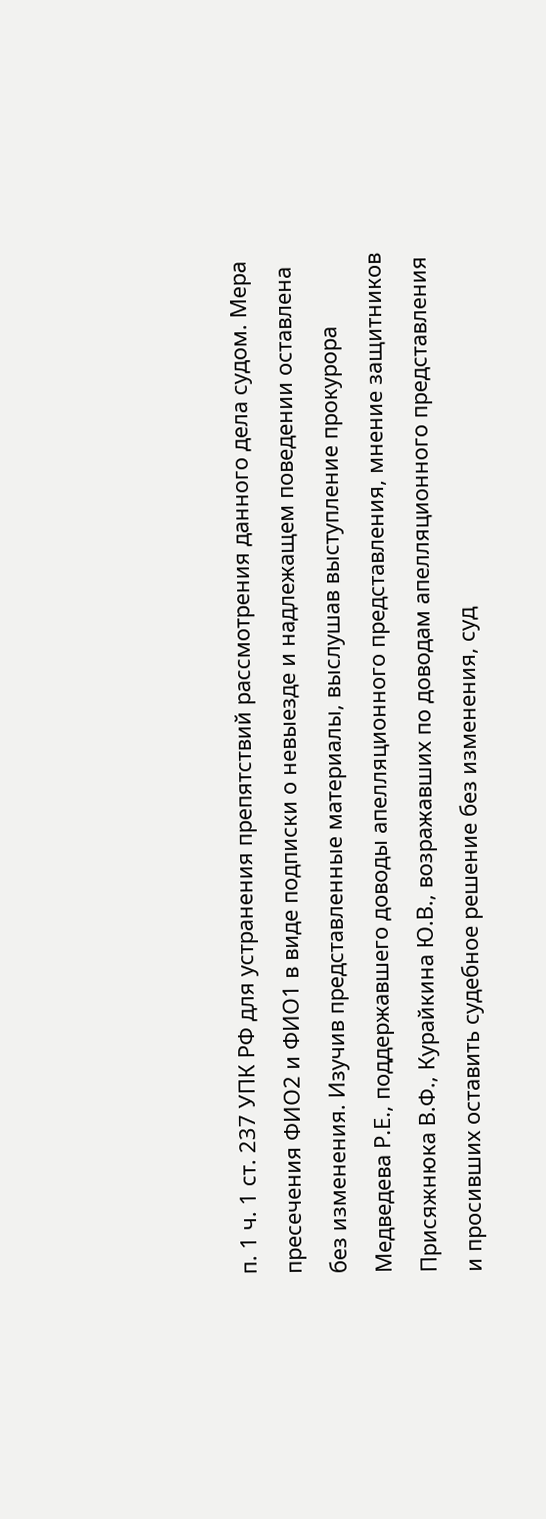п. 1 ч. 1 ст. 237 УПК РФ для устранения препятствий рассмотрения данного дела судом. Мера пресечения ФИО2 и ФИО1 в виде подписки о невыезде и надлежащем поведении оставлена без изменения. Изучив представленные материалы, выслушав выступление прокурора Медведева Р.Е., поддержавшего доводы апелляционного представления, мнение защитников Присяжнюка В.Ф., Курайкина Ю.В., возражавших по доводам апелляционного представления и просивших оставить судебное решение без изменения, суд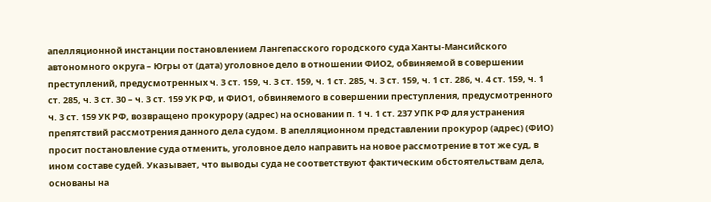апелляционной инстанции постановлением Лангепасского городского суда Ханты-Мансийского автономного округа – Югры от (дата) уголовное дело в отношении ФИО2, обвиняемой в совершении преступлений, предусмотренных ч. 3 ст. 159, ч. 3 ст. 159, ч. 1 ст. 285, ч. 3 ст. 159, ч. 1 ст. 286, ч. 4 ст. 159, ч. 1 ст. 285, ч. 3 ст. 30 – ч. 3 ст. 159 УК РФ, и ФИО1, обвиняемого в совершении преступления, предусмотренного ч. 3 ст. 159 УК РФ, возвращено прокурору (адрес) на основании п. 1 ч. 1 ст. 237 УПК РФ для устранения препятствий рассмотрения данного дела судом. В апелляционном представлении прокурор (адрес) (ФИО) просит постановление суда отменить, уголовное дело направить на новое рассмотрение в тот же суд, в ином составе судей. Указывает, что выводы суда не соответствуют фактическим обстоятельствам дела, основаны на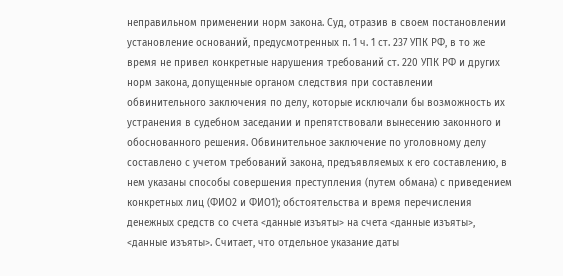неправильном применении норм закона. Суд, отразив в своем постановлении установление оснований, предусмотренных п. 1 ч. 1 ст. 237 УПК РФ, в то же время не привел конкретные нарушения требований ст. 220 УПК РФ и других норм закона, допущенные органом следствия при составлении обвинительного заключения по делу, которые исключали бы возможность их устранения в судебном заседании и препятствовали вынесению законного и обоснованного решения. Обвинительное заключение по уголовному делу составлено с учетом требований закона, предъявляемых к его составлению, в нем указаны способы совершения преступления (путем обмана) с приведением конкретных лиц (ФИО2 и ФИО1); обстоятельства и время перечисления денежных средств со счета <данные изъяты> на счета <данные изъяты>, <данные изъяты>. Считает, что отдельное указание даты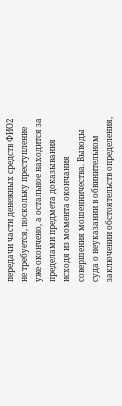передачи части денежных средств ФИО2 не требуется, поскольку преступление уже окончено, а остальное находится за пределами предмета доказывания исходя из момента окончания совершения мошенничества. Выводы суда о неуказании в обвинительном заключении обстоятельств определения,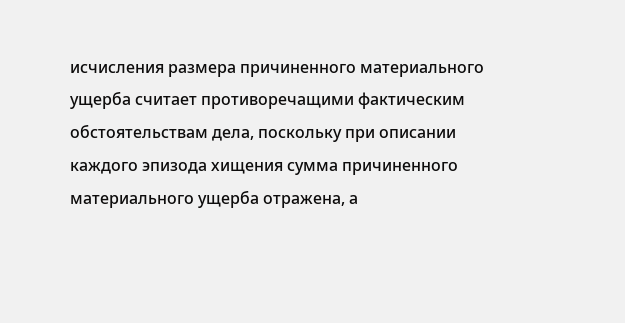исчисления размера причиненного материального ущерба считает противоречащими фактическим обстоятельствам дела, поскольку при описании каждого эпизода хищения сумма причиненного материального ущерба отражена, а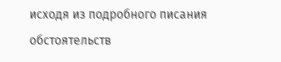исходя из подробного писания обстоятельств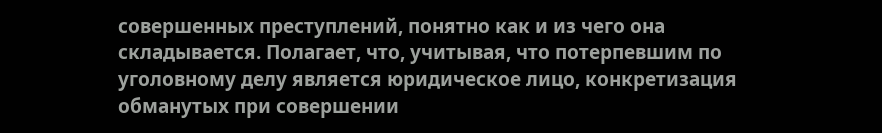совершенных преступлений, понятно как и из чего она складывается. Полагает, что, учитывая, что потерпевшим по уголовному делу является юридическое лицо, конкретизация обманутых при совершении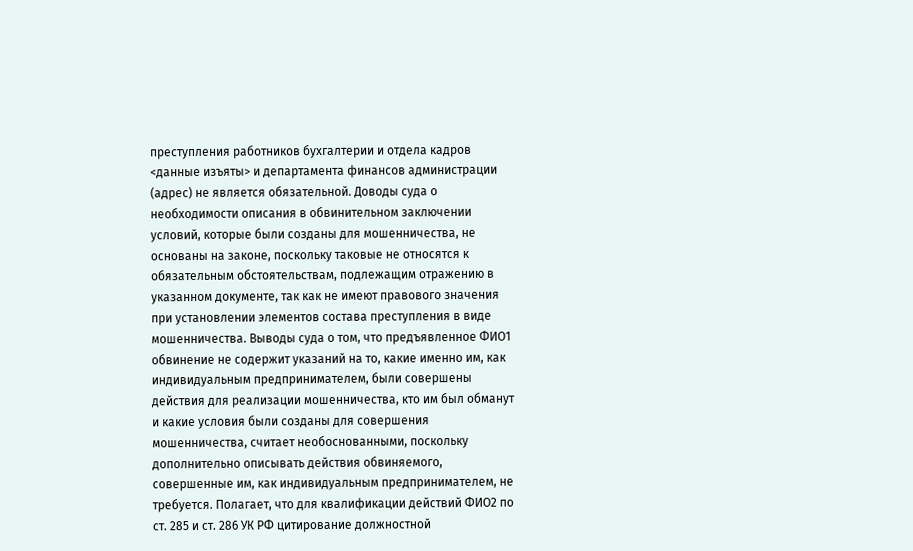преступления работников бухгалтерии и отдела кадров <данные изъяты> и департамента финансов администрации (адрес) не является обязательной. Доводы суда о необходимости описания в обвинительном заключении условий, которые были созданы для мошенничества, не основаны на законе, поскольку таковые не относятся к обязательным обстоятельствам, подлежащим отражению в указанном документе, так как не имеют правового значения при установлении элементов состава преступления в виде мошенничества. Выводы суда о том, что предъявленное ФИО1 обвинение не содержит указаний на то, какие именно им, как индивидуальным предпринимателем, были совершены действия для реализации мошенничества, кто им был обманут и какие условия были созданы для совершения мошенничества, считает необоснованными, поскольку дополнительно описывать действия обвиняемого, совершенные им, как индивидуальным предпринимателем, не требуется. Полагает, что для квалификации действий ФИО2 по ст. 285 и ст. 286 УК РФ цитирование должностной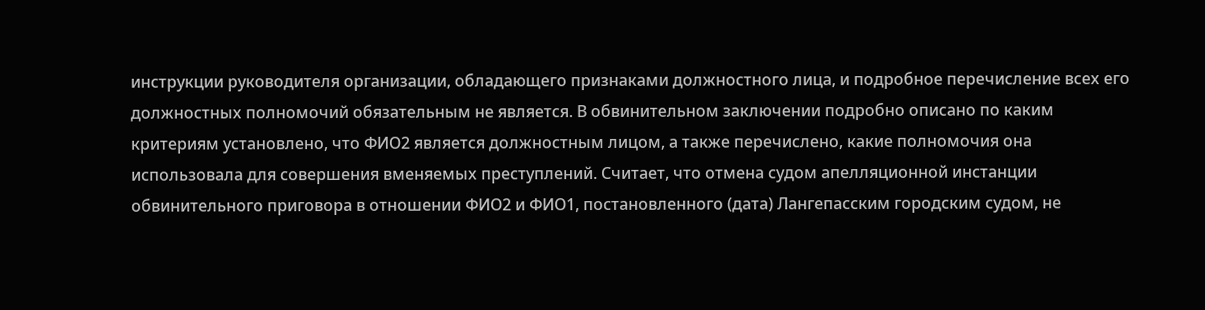инструкции руководителя организации, обладающего признаками должностного лица, и подробное перечисление всех его должностных полномочий обязательным не является. В обвинительном заключении подробно описано по каким критериям установлено, что ФИО2 является должностным лицом, а также перечислено, какие полномочия она использовала для совершения вменяемых преступлений. Считает, что отмена судом апелляционной инстанции обвинительного приговора в отношении ФИО2 и ФИО1, постановленного (дата) Лангепасским городским судом, не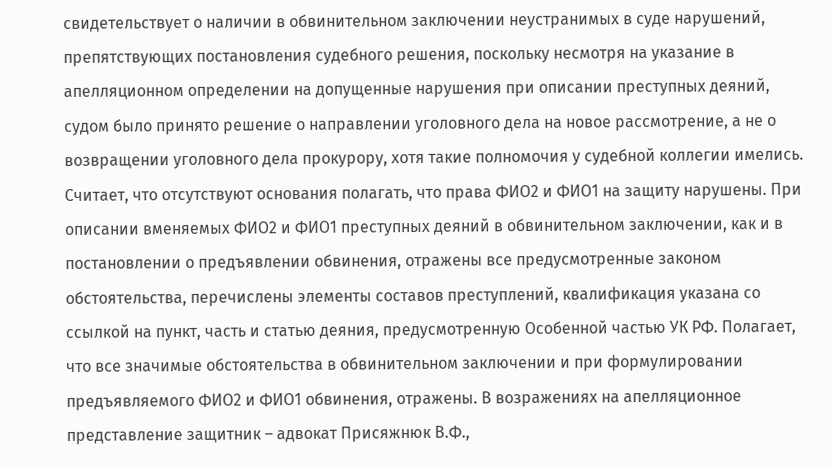свидетельствует о наличии в обвинительном заключении неустранимых в суде нарушений, препятствующих постановления судебного решения, поскольку несмотря на указание в апелляционном определении на допущенные нарушения при описании преступных деяний, судом было принято решение о направлении уголовного дела на новое рассмотрение, а не о возвращении уголовного дела прокурору, хотя такие полномочия у судебной коллегии имелись. Считает, что отсутствуют основания полагать, что права ФИО2 и ФИО1 на защиту нарушены. При описании вменяемых ФИО2 и ФИО1 преступных деяний в обвинительном заключении, как и в постановлении о предъявлении обвинения, отражены все предусмотренные законом обстоятельства, перечислены элементы составов преступлений, квалификация указана со ссылкой на пункт, часть и статью деяния, предусмотренную Особенной частью УК РФ. Полагает, что все значимые обстоятельства в обвинительном заключении и при формулировании предъявляемого ФИО2 и ФИО1 обвинения, отражены. В возражениях на апелляционное представление защитник – адвокат Присяжнюк В.Ф.,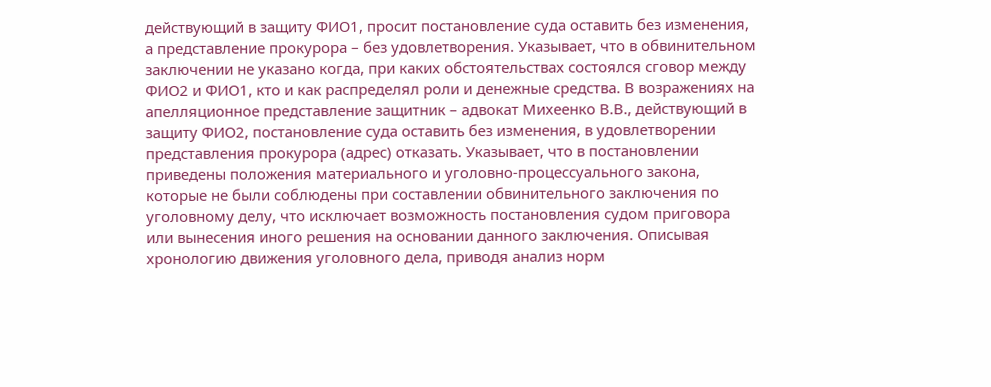действующий в защиту ФИО1, просит постановление суда оставить без изменения, а представление прокурора – без удовлетворения. Указывает, что в обвинительном заключении не указано когда, при каких обстоятельствах состоялся сговор между ФИО2 и ФИО1, кто и как распределял роли и денежные средства. В возражениях на апелляционное представление защитник – адвокат Михеенко В.В., действующий в защиту ФИО2, постановление суда оставить без изменения, в удовлетворении представления прокурора (адрес) отказать. Указывает, что в постановлении приведены положения материального и уголовно-процессуального закона, которые не были соблюдены при составлении обвинительного заключения по уголовному делу, что исключает возможность постановления судом приговора или вынесения иного решения на основании данного заключения. Описывая хронологию движения уголовного дела, приводя анализ норм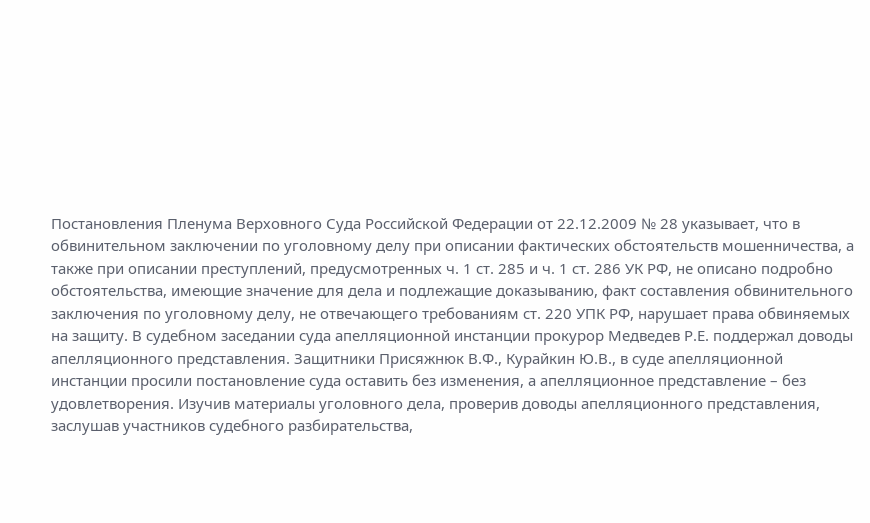Постановления Пленума Верховного Суда Российской Федерации от 22.12.2009 № 28 указывает, что в обвинительном заключении по уголовному делу при описании фактических обстоятельств мошенничества, а также при описании преступлений, предусмотренных ч. 1 ст. 285 и ч. 1 ст. 286 УК РФ, не описано подробно обстоятельства, имеющие значение для дела и подлежащие доказыванию, факт составления обвинительного заключения по уголовному делу, не отвечающего требованиям ст. 220 УПК РФ, нарушает права обвиняемых на защиту. В судебном заседании суда апелляционной инстанции прокурор Медведев Р.Е. поддержал доводы апелляционного представления. Защитники Присяжнюк В.Ф., Курайкин Ю.В., в суде апелляционной инстанции просили постановление суда оставить без изменения, а апелляционное представление – без удовлетворения. Изучив материалы уголовного дела, проверив доводы апелляционного представления, заслушав участников судебного разбирательства,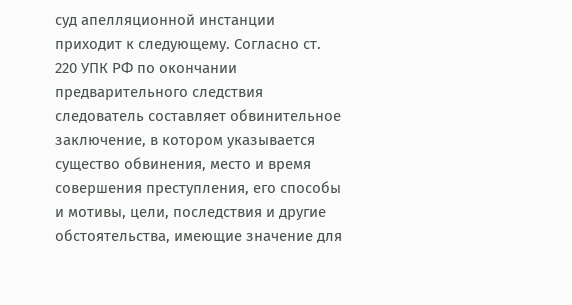суд апелляционной инстанции приходит к следующему. Согласно ст. 220 УПК РФ по окончании предварительного следствия следователь составляет обвинительное заключение, в котором указывается существо обвинения, место и время совершения преступления, его способы и мотивы, цели, последствия и другие обстоятельства, имеющие значение для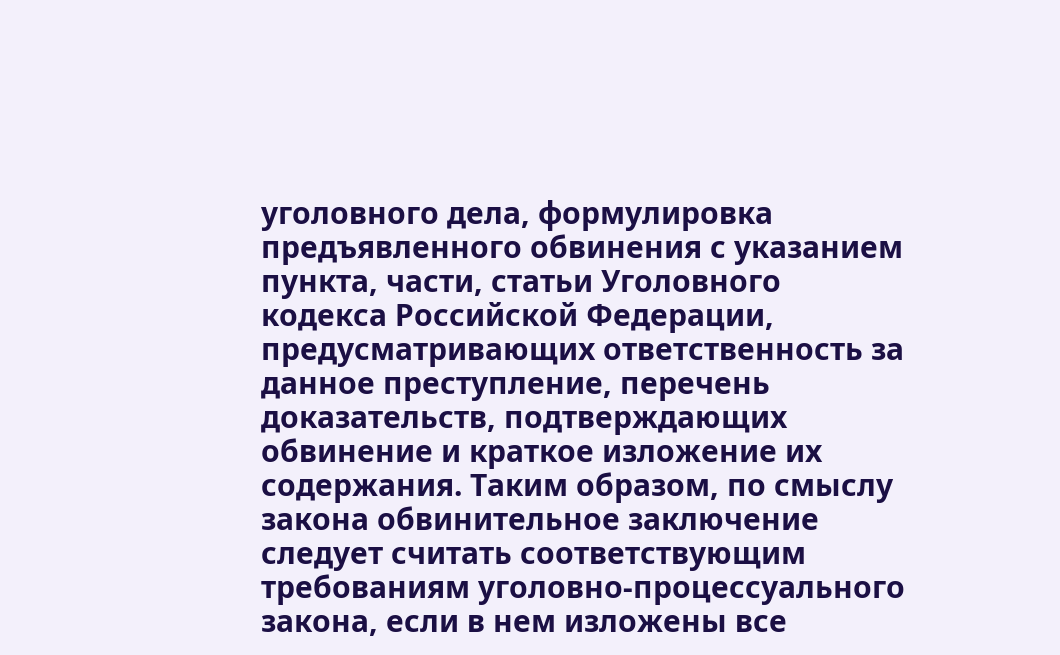уголовного дела, формулировка предъявленного обвинения с указанием пункта, части, статьи Уголовного кодекса Российской Федерации, предусматривающих ответственность за данное преступление, перечень доказательств, подтверждающих обвинение и краткое изложение их содержания. Таким образом, по смыслу закона обвинительное заключение следует считать соответствующим требованиям уголовно-процессуального закона, если в нем изложены все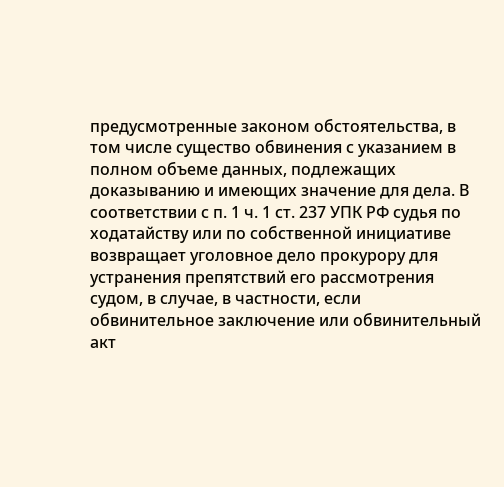предусмотренные законом обстоятельства, в том числе существо обвинения с указанием в полном объеме данных, подлежащих доказыванию и имеющих значение для дела. В соответствии с п. 1 ч. 1 ст. 237 УПК РФ судья по ходатайству или по собственной инициативе возвращает уголовное дело прокурору для устранения препятствий его рассмотрения судом, в случае, в частности, если обвинительное заключение или обвинительный акт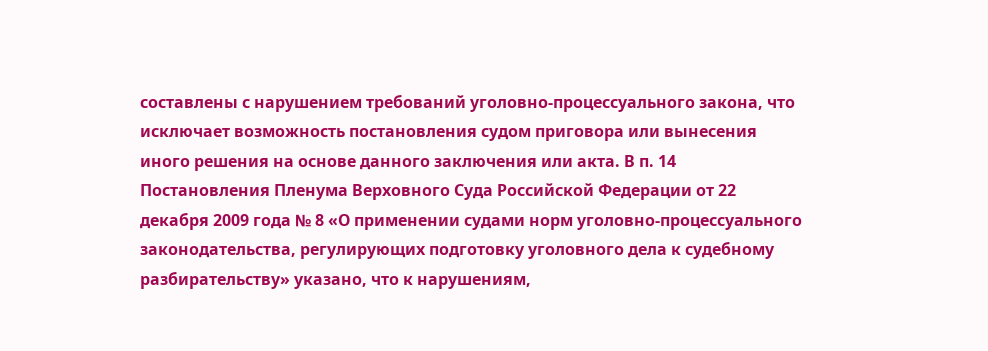составлены с нарушением требований уголовно-процессуального закона, что исключает возможность постановления судом приговора или вынесения иного решения на основе данного заключения или акта. В п. 14 Постановления Пленума Верховного Суда Российской Федерации от 22 декабря 2009 года № 8 «О применении судами норм уголовно-процессуального законодательства, регулирующих подготовку уголовного дела к судебному разбирательству» указано, что к нарушениям,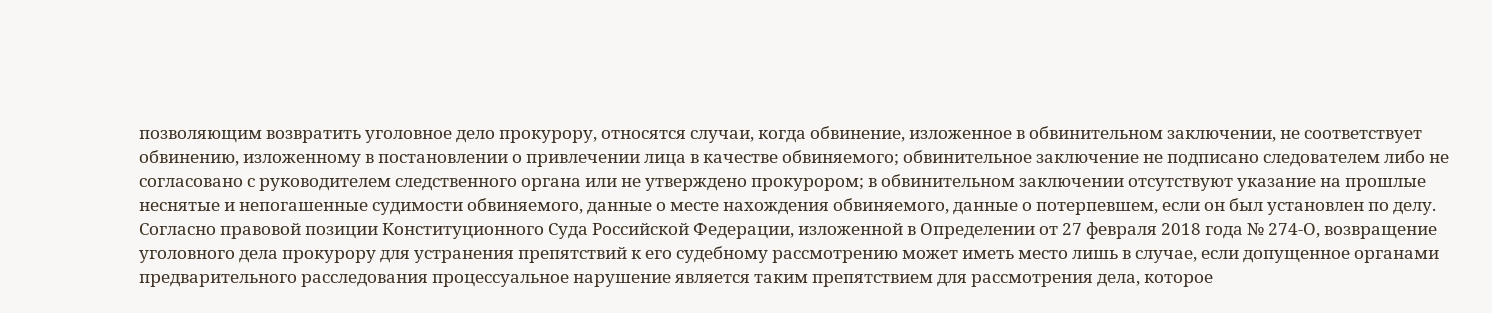позволяющим возвратить уголовное дело прокурору, относятся случаи, когда обвинение, изложенное в обвинительном заключении, не соответствует обвинению, изложенному в постановлении о привлечении лица в качестве обвиняемого; обвинительное заключение не подписано следователем либо не согласовано с руководителем следственного органа или не утверждено прокурором; в обвинительном заключении отсутствуют указание на прошлые неснятые и непогашенные судимости обвиняемого, данные о месте нахождения обвиняемого, данные о потерпевшем, если он был установлен по делу. Согласно правовой позиции Конституционного Суда Российской Федерации, изложенной в Определении от 27 февраля 2018 года № 274-О, возвращение уголовного дела прокурору для устранения препятствий к его судебному рассмотрению может иметь место лишь в случае, если допущенное органами предварительного расследования процессуальное нарушение является таким препятствием для рассмотрения дела, которое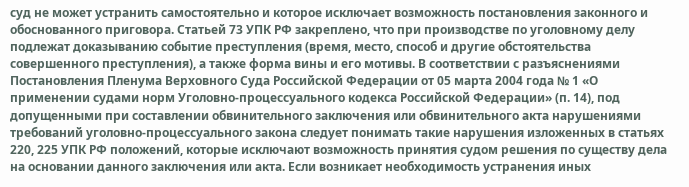суд не может устранить самостоятельно и которое исключает возможность постановления законного и обоснованного приговора. Статьей 73 УПК РФ закреплено, что при производстве по уголовному делу подлежат доказыванию событие преступления (время, место, способ и другие обстоятельства совершенного преступления), а также форма вины и его мотивы. В соответствии с разъяснениями Постановления Пленума Верховного Суда Российской Федерации от 05 марта 2004 года № 1 «О применении судами норм Уголовно-процессуального кодекса Российской Федерации» (п. 14), под допущенными при составлении обвинительного заключения или обвинительного акта нарушениями требований уголовно-процессуального закона следует понимать такие нарушения изложенных в статьях 220, 225 УПК РФ положений, которые исключают возможность принятия судом решения по существу дела на основании данного заключения или акта. Если возникает необходимость устранения иных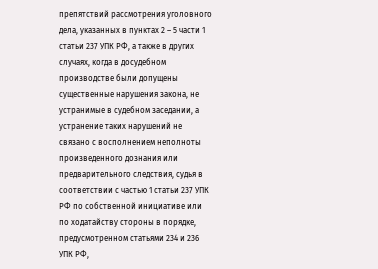препятствий рассмотрения уголовного дела, указанных в пунктах 2 – 5 части 1 статьи 237 УПК РФ, а также в других случаях, когда в досудебном производстве были допущены существенные нарушения закона, не устранимые в судебном заседании, а устранение таких нарушений не связано с восполнением неполноты произведенного дознания или предварительного следствия, судья в соответствии с частью 1 статьи 237 УПК РФ по собственной инициативе или по ходатайству стороны в порядке, предусмотренном статьями 234 и 236 УПК РФ,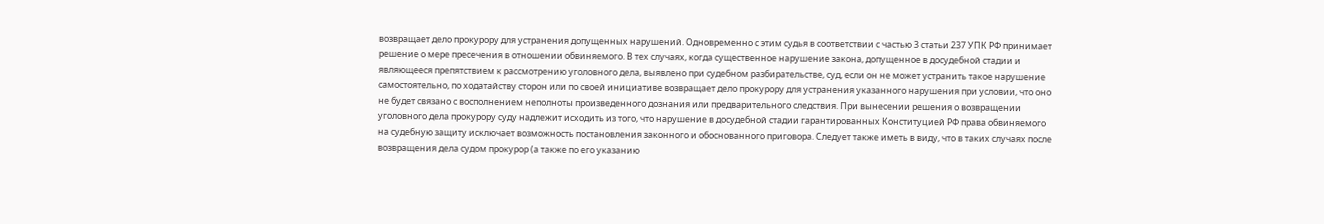возвращает дело прокурору для устранения допущенных нарушений. Одновременно с этим судья в соответствии с частью 3 статьи 237 УПК РФ принимает решение о мере пресечения в отношении обвиняемого. В тех случаях, когда существенное нарушение закона, допущенное в досудебной стадии и являющееся препятствием к рассмотрению уголовного дела, выявлено при судебном разбирательстве, суд, если он не может устранить такое нарушение самостоятельно, по ходатайству сторон или по своей инициативе возвращает дело прокурору для устранения указанного нарушения при условии, что оно не будет связано с восполнением неполноты произведенного дознания или предварительного следствия. При вынесении решения о возвращении уголовного дела прокурору суду надлежит исходить из того, что нарушение в досудебной стадии гарантированных Конституцией РФ права обвиняемого на судебную защиту исключает возможность постановления законного и обоснованного приговора. Следует также иметь в виду, что в таких случаях после возвращения дела судом прокурор (а также по его указанию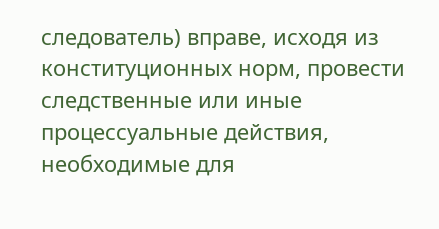следователь) вправе, исходя из конституционных норм, провести следственные или иные процессуальные действия, необходимые для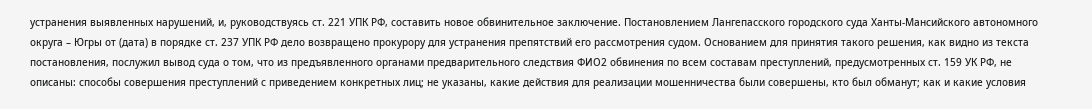устранения выявленных нарушений, и, руководствуясь ст. 221 УПК РФ, составить новое обвинительное заключение. Постановлением Лангепасского городского суда Ханты-Мансийского автономного округа – Югры от (дата) в порядке ст. 237 УПК РФ дело возвращено прокурору для устранения препятствий его рассмотрения судом. Основанием для принятия такого решения, как видно из текста постановления, послужил вывод суда о том, что из предъявленного органами предварительного следствия ФИО2 обвинения по всем составам преступлений, предусмотренных ст. 159 УК РФ, не описаны: способы совершения преступлений с приведением конкретных лиц; не указаны, какие действия для реализации мошенничества были совершены, кто был обманут; как и какие условия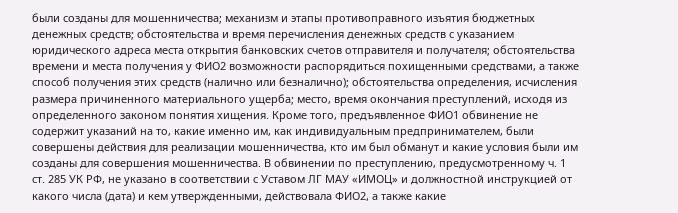были созданы для мошенничества; механизм и этапы противоправного изъятия бюджетных денежных средств; обстоятельства и время перечисления денежных средств с указанием юридического адреса места открытия банковских счетов отправителя и получателя; обстоятельства времени и места получения у ФИО2 возможности распорядиться похищенными средствами, а также способ получения этих средств (налично или безналично); обстоятельства определения, исчисления размера причиненного материального ущерба; место, время окончания преступлений, исходя из определенного законом понятия хищения. Кроме того, предъявленное ФИО1 обвинение не содержит указаний на то, какие именно им, как индивидуальным предпринимателем, были совершены действия для реализации мошенничества, кто им был обманут и какие условия были им созданы для совершения мошенничества. В обвинении по преступлению, предусмотренному ч. 1 ст. 285 УК РФ, не указано в соответствии с Уставом ЛГ МАУ «ИМОЦ» и должностной инструкцией от какого числа (дата) и кем утвержденными, действовала ФИО2, а также какие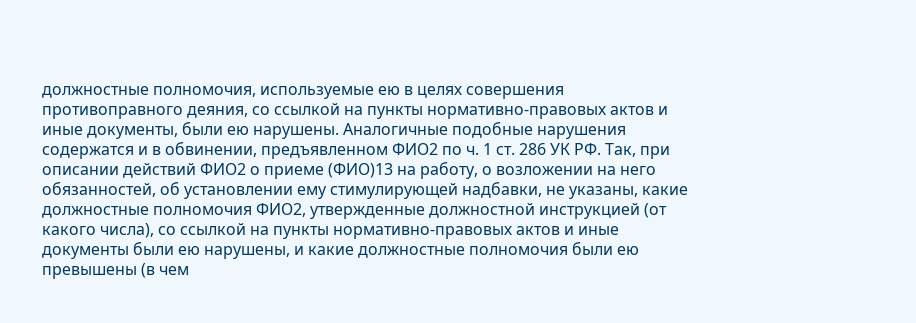должностные полномочия, используемые ею в целях совершения противоправного деяния, со ссылкой на пункты нормативно-правовых актов и иные документы, были ею нарушены. Аналогичные подобные нарушения содержатся и в обвинении, предъявленном ФИО2 по ч. 1 ст. 286 УК РФ. Так, при описании действий ФИО2 о приеме (ФИО)13 на работу, о возложении на него обязанностей, об установлении ему стимулирующей надбавки, не указаны, какие должностные полномочия ФИО2, утвержденные должностной инструкцией (от какого числа), со ссылкой на пункты нормативно-правовых актов и иные документы были ею нарушены, и какие должностные полномочия были ею превышены (в чем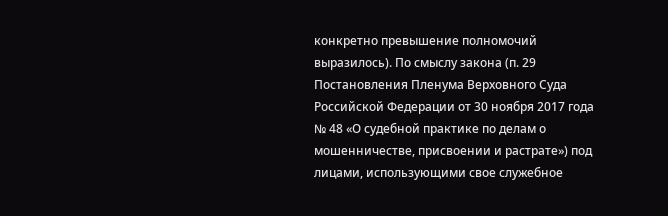конкретно превышение полномочий выразилось). По смыслу закона (п. 29 Постановления Пленума Верховного Суда Российской Федерации от 30 ноября 2017 года № 48 «О судебной практике по делам о мошенничестве, присвоении и растрате») под лицами, использующими свое служебное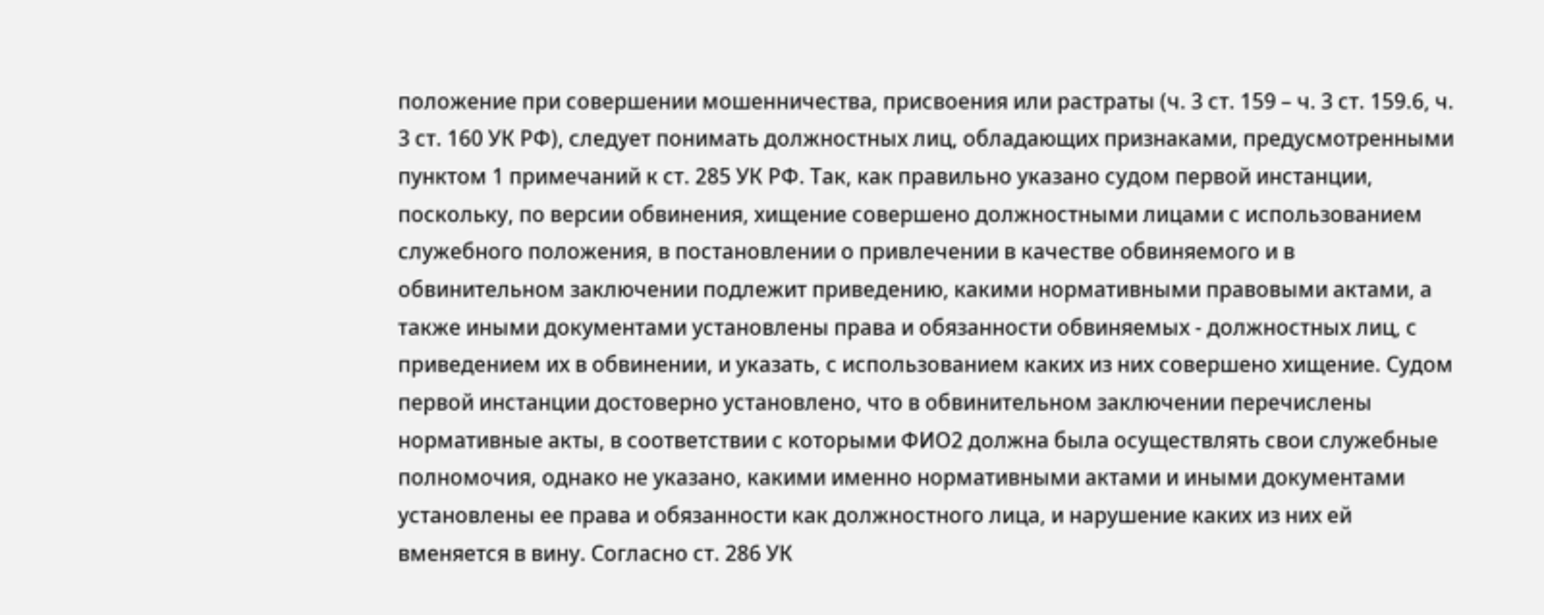положение при совершении мошенничества, присвоения или растраты (ч. 3 ст. 159 – ч. 3 ст. 159.6, ч. 3 ст. 160 УК РФ), следует понимать должностных лиц, обладающих признаками, предусмотренными пунктом 1 примечаний к ст. 285 УК РФ. Так, как правильно указано судом первой инстанции, поскольку, по версии обвинения, хищение совершено должностными лицами с использованием служебного положения, в постановлении о привлечении в качестве обвиняемого и в обвинительном заключении подлежит приведению, какими нормативными правовыми актами, а также иными документами установлены права и обязанности обвиняемых - должностных лиц, с приведением их в обвинении, и указать, с использованием каких из них совершено хищение. Судом первой инстанции достоверно установлено, что в обвинительном заключении перечислены нормативные акты, в соответствии с которыми ФИО2 должна была осуществлять свои служебные полномочия, однако не указано, какими именно нормативными актами и иными документами установлены ее права и обязанности как должностного лица, и нарушение каких из них ей вменяется в вину. Согласно ст. 286 УК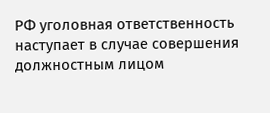РФ уголовная ответственность наступает в случае совершения должностным лицом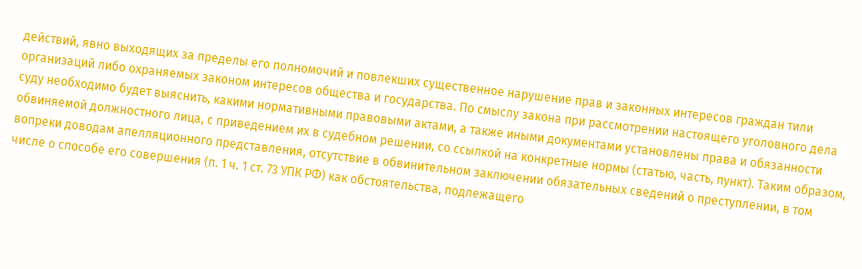действий, явно выходящих за пределы его полномочий и повлекших существенное нарушение прав и законных интересов граждан тили организаций либо охраняемых законом интересов общества и государства. По смыслу закона при рассмотрении настоящего уголовного дела суду необходимо будет выяснить, какими нормативными правовыми актами, а также иными документами установлены права и обязанности обвиняемой должностного лица, с приведением их в судебном решении, со ссылкой на конкретные нормы (статью, часть, пункт). Таким образом, вопреки доводам апелляционного представления, отсутствие в обвинительном заключении обязательных сведений о преступлении, в том числе о способе его совершения (п. 1 ч. 1 ст. 73 УПК РФ) как обстоятельства, подлежащего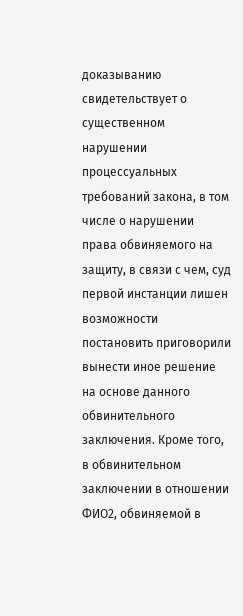доказыванию свидетельствует о существенном нарушении процессуальных требований закона, в том числе о нарушении права обвиняемого на защиту, в связи с чем, суд первой инстанции лишен возможности постановить приговорили вынести иное решение на основе данного обвинительного заключения. Кроме того, в обвинительном заключении в отношении ФИО2, обвиняемой в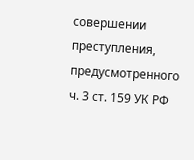совершении преступления, предусмотренного ч. 3 ст. 159 УК РФ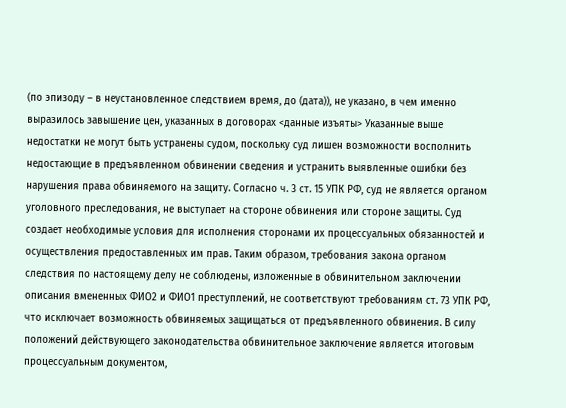(по эпизоду – в неустановленное следствием время, до (дата)), не указано, в чем именно выразилось завышение цен, указанных в договорах <данные изъяты> Указанные выше недостатки не могут быть устранены судом, поскольку суд лишен возможности восполнить недостающие в предъявленном обвинении сведения и устранить выявленные ошибки без нарушения права обвиняемого на защиту. Согласно ч. 3 ст. 15 УПК РФ, суд не является органом уголовного преследования, не выступает на стороне обвинения или стороне защиты. Суд создает необходимые условия для исполнения сторонами их процессуальных обязанностей и осуществления предоставленных им прав. Таким образом, требования закона органом следствия по настоящему делу не соблюдены, изложенные в обвинительном заключении описания вмененных ФИО2 и ФИО1 преступлений, не соответствуют требованиям ст. 73 УПК РФ, что исключает возможность обвиняемых защищаться от предъявленного обвинения. В силу положений действующего законодательства обвинительное заключение является итоговым процессуальным документом,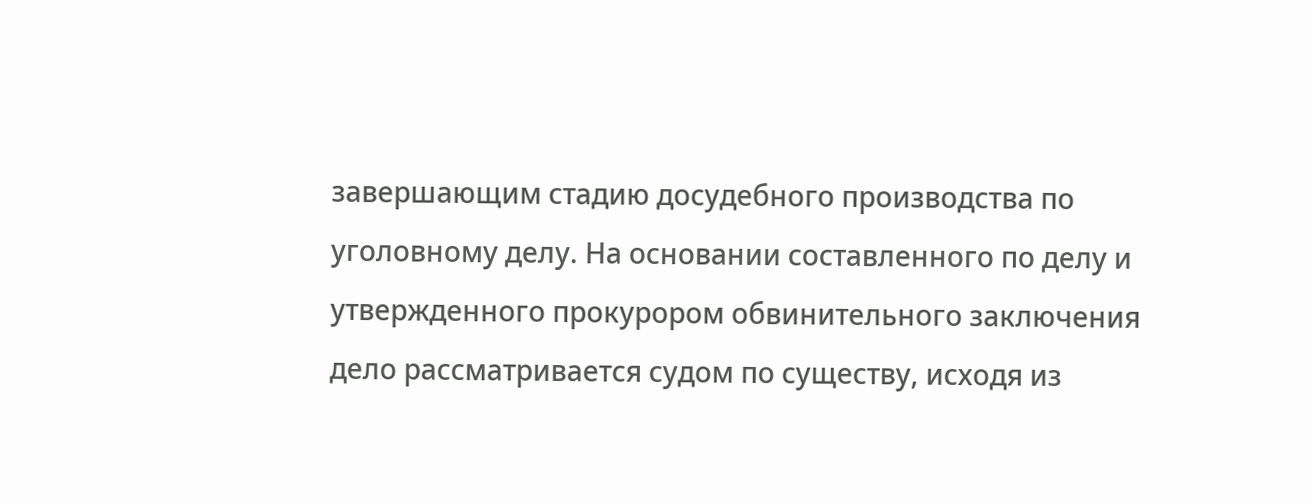завершающим стадию досудебного производства по уголовному делу. На основании составленного по делу и утвержденного прокурором обвинительного заключения дело рассматривается судом по существу, исходя из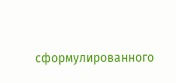сформулированного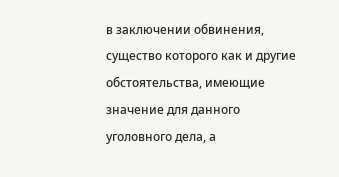в заключении обвинения, существо которого как и другие обстоятельства, имеющие значение для данного уголовного дела, а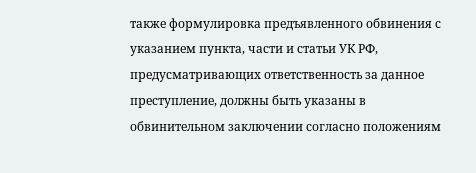также формулировка предъявленного обвинения с указанием пункта, части и статьи УК РФ, предусматривающих ответственность за данное преступление, должны быть указаны в обвинительном заключении согласно положениям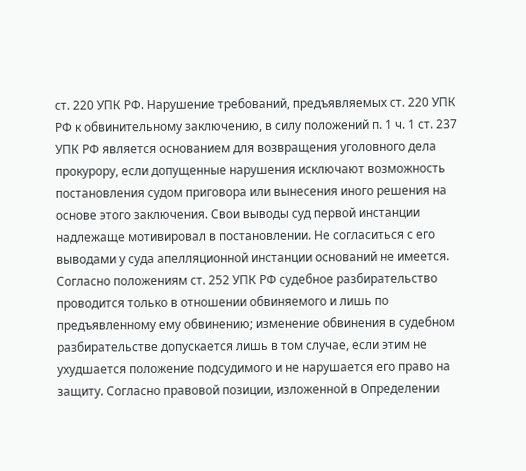ст. 220 УПК РФ. Нарушение требований, предъявляемых ст. 220 УПК РФ к обвинительному заключению, в силу положений п. 1 ч. 1 ст. 237 УПК РФ является основанием для возвращения уголовного дела прокурору, если допущенные нарушения исключают возможность постановления судом приговора или вынесения иного решения на основе этого заключения. Свои выводы суд первой инстанции надлежаще мотивировал в постановлении. Не согласиться с его выводами у суда апелляционной инстанции оснований не имеется. Согласно положениям ст. 252 УПК РФ судебное разбирательство проводится только в отношении обвиняемого и лишь по предъявленному ему обвинению; изменение обвинения в судебном разбирательстве допускается лишь в том случае, если этим не ухудшается положение подсудимого и не нарушается его право на защиту. Согласно правовой позиции, изложенной в Определении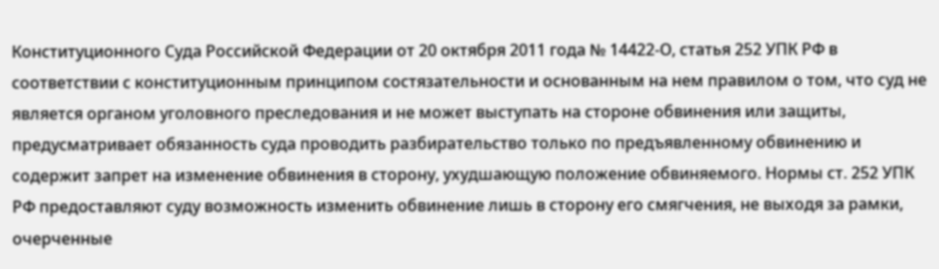Конституционного Суда Российской Федерации от 20 октября 2011 года № 14422-О, статья 252 УПК РФ в соответствии с конституционным принципом состязательности и основанным на нем правилом о том, что суд не является органом уголовного преследования и не может выступать на стороне обвинения или защиты, предусматривает обязанность суда проводить разбирательство только по предъявленному обвинению и содержит запрет на изменение обвинения в сторону, ухудшающую положение обвиняемого. Нормы ст. 252 УПК РФ предоставляют суду возможность изменить обвинение лишь в сторону его смягчения, не выходя за рамки, очерченные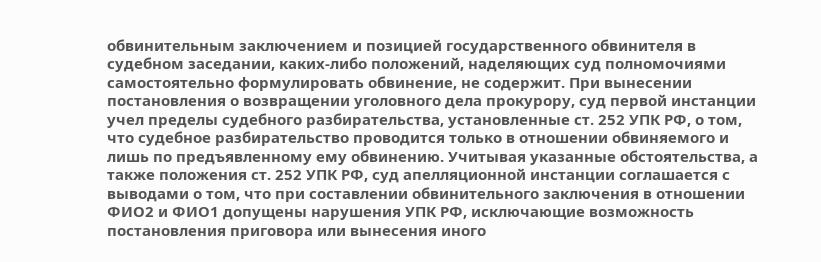обвинительным заключением и позицией государственного обвинителя в судебном заседании, каких-либо положений, наделяющих суд полномочиями самостоятельно формулировать обвинение, не содержит. При вынесении постановления о возвращении уголовного дела прокурору, суд первой инстанции учел пределы судебного разбирательства, установленные ст. 252 УПК РФ, о том, что судебное разбирательство проводится только в отношении обвиняемого и лишь по предъявленному ему обвинению. Учитывая указанные обстоятельства, а также положения ст. 252 УПК РФ, суд апелляционной инстанции соглашается с выводами о том, что при составлении обвинительного заключения в отношении ФИО2 и ФИО1 допущены нарушения УПК РФ, исключающие возможность постановления приговора или вынесения иного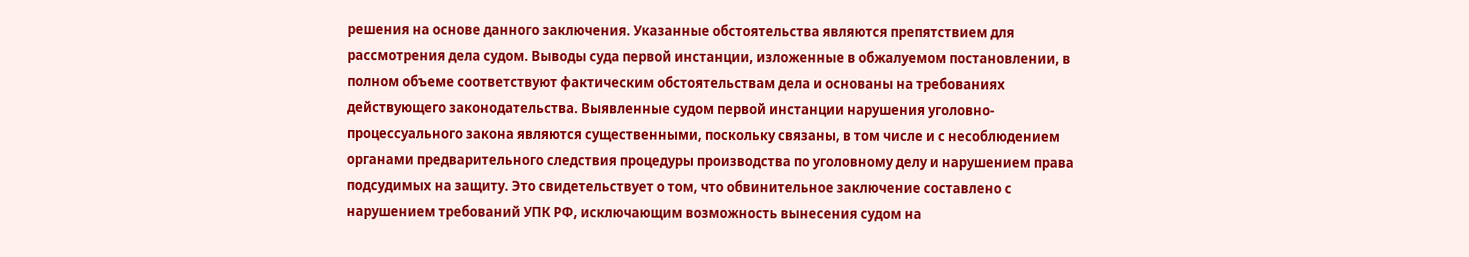решения на основе данного заключения. Указанные обстоятельства являются препятствием для рассмотрения дела судом. Выводы суда первой инстанции, изложенные в обжалуемом постановлении, в полном объеме соответствуют фактическим обстоятельствам дела и основаны на требованиях действующего законодательства. Выявленные судом первой инстанции нарушения уголовно-процессуального закона являются существенными, поскольку связаны, в том числе и с несоблюдением органами предварительного следствия процедуры производства по уголовному делу и нарушением права подсудимых на защиту. Это свидетельствует о том, что обвинительное заключение составлено с нарушением требований УПК РФ, исключающим возможность вынесения судом на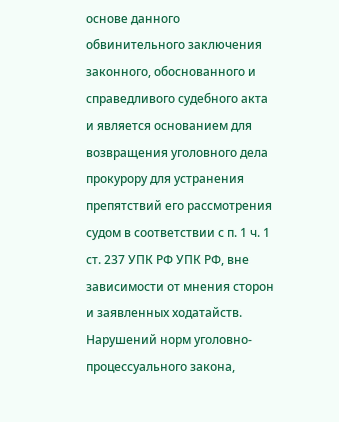основе данного обвинительного заключения законного, обоснованного и справедливого судебного акта и является основанием для возвращения уголовного дела прокурору для устранения препятствий его рассмотрения судом в соответствии с п. 1 ч. 1 ст. 237 УПК РФ УПК РФ, вне зависимости от мнения сторон и заявленных ходатайств. Нарушений норм уголовно-процессуального закона,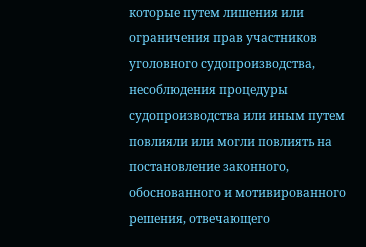которые путем лишения или ограничения прав участников уголовного судопроизводства, несоблюдения процедуры судопроизводства или иным путем повлияли или могли повлиять на постановление законного, обоснованного и мотивированного решения, отвечающего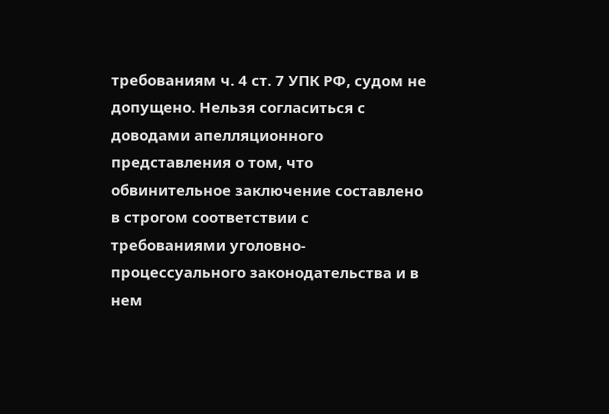требованиям ч. 4 ст. 7 УПК РФ, судом не допущено. Нельзя согласиться с доводами апелляционного представления о том, что обвинительное заключение составлено в строгом соответствии с требованиями уголовно-процессуального законодательства и в нем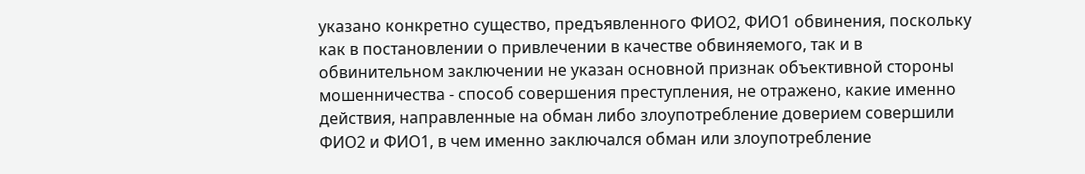указано конкретно существо, предъявленного ФИО2, ФИО1 обвинения, поскольку как в постановлении о привлечении в качестве обвиняемого, так и в обвинительном заключении не указан основной признак объективной стороны мошенничества - способ совершения преступления, не отражено, какие именно действия, направленные на обман либо злоупотребление доверием совершили ФИО2 и ФИО1, в чем именно заключался обман или злоупотребление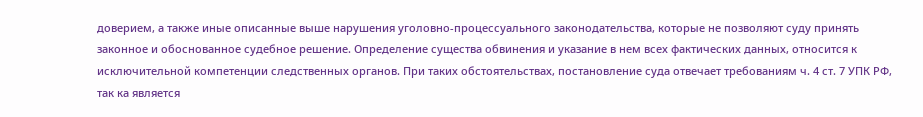доверием, а также иные описанные выше нарушения уголовно-процессуального законодательства, которые не позволяют суду принять законное и обоснованное судебное решение. Определение существа обвинения и указание в нем всех фактических данных, относится к исключительной компетенции следственных органов. При таких обстоятельствах, постановление суда отвечает требованиям ч. 4 ст. 7 УПК РФ, так ка является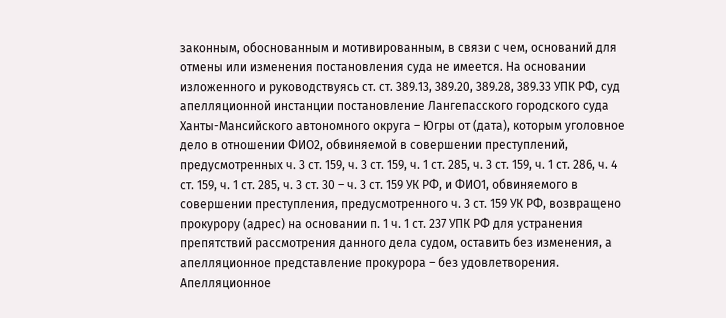законным, обоснованным и мотивированным, в связи с чем, оснований для отмены или изменения постановления суда не имеется. На основании изложенного и руководствуясь ст. ст. 389.13, 389.20, 389.28, 389.33 УПК РФ, суд апелляционной инстанции постановление Лангепасского городского суда Ханты-Мансийского автономного округа – Югры от (дата), которым уголовное дело в отношении ФИО2, обвиняемой в совершении преступлений, предусмотренных ч. 3 ст. 159, ч. 3 ст. 159, ч. 1 ст. 285, ч. 3 ст. 159, ч. 1 ст. 286, ч. 4 ст. 159, ч. 1 ст. 285, ч. 3 ст. 30 – ч. 3 ст. 159 УК РФ, и ФИО1, обвиняемого в совершении преступления, предусмотренного ч. 3 ст. 159 УК РФ, возвращено прокурору (адрес) на основании п. 1 ч. 1 ст. 237 УПК РФ для устранения препятствий рассмотрения данного дела судом, оставить без изменения, а апелляционное представление прокурора – без удовлетворения. Апелляционное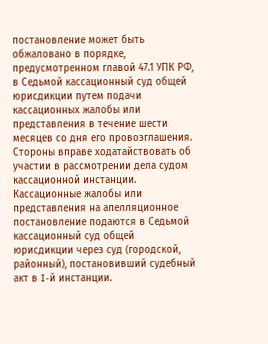постановление может быть обжаловано в порядке, предусмотренном главой 47.1 УПК РФ, в Седьмой кассационный суд общей юрисдикции путем подачи кассационных жалобы или представления в течение шести месяцев со дня его провозглашения. Стороны вправе ходатайствовать об участии в рассмотрении дела судом кассационной инстанции. Кассационные жалобы или представления на апелляционное постановление подаются в Седьмой кассационный суд общей юрисдикции через суд (городской, районный), постановивший судебный акт в I-й инстанции.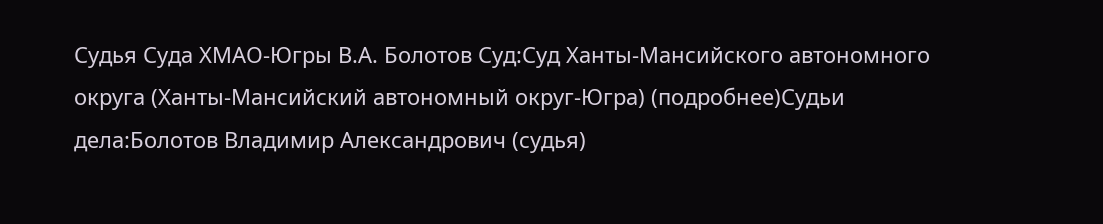Судья Суда ХМАО-Югры В.А. Болотов Суд:Суд Ханты-Мансийского автономного округа (Ханты-Мансийский автономный округ-Югра) (подробнее)Судьи дела:Болотов Владимир Александрович (судья)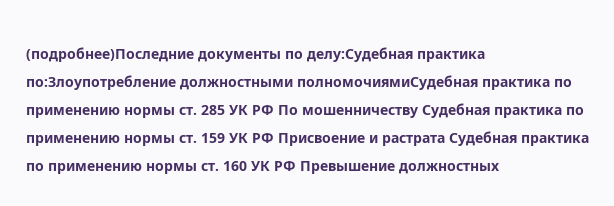(подробнее)Последние документы по делу:Судебная практика по:Злоупотребление должностными полномочиямиСудебная практика по применению нормы ст. 285 УК РФ По мошенничеству Судебная практика по применению нормы ст. 159 УК РФ Присвоение и растрата Судебная практика по применению нормы ст. 160 УК РФ Превышение должностных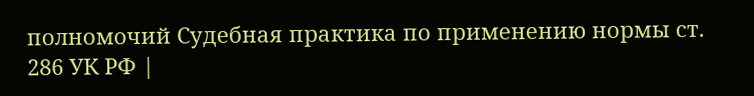полномочий Судебная практика по применению нормы ст. 286 УК РФ |